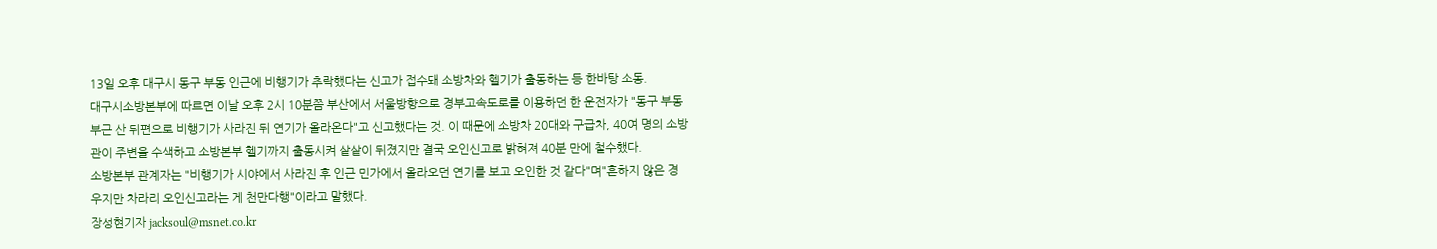13일 오후 대구시 동구 부동 인근에 비행기가 추락했다는 신고가 접수돼 소방차와 헬기가 출동하는 등 한바탕 소동.
대구시소방본부에 따르면 이날 오후 2시 10분쯤 부산에서 서울방향으로 경부고속도로를 이용하던 한 운전자가 "동구 부동 부근 산 뒤편으로 비행기가 사라진 뒤 연기가 올라온다"고 신고했다는 것. 이 때문에 소방차 20대와 구급차, 40여 명의 소방관이 주변을 수색하고 소방본부 헬기까지 출동시켜 샅샅이 뒤졌지만 결국 오인신고로 밝혀져 40분 만에 철수했다.
소방본부 관계자는 "비행기가 시야에서 사라진 후 인근 민가에서 올라오던 연기를 보고 오인한 것 같다"며"흔하지 않은 경우지만 차라리 오인신고라는 게 천만다행"이라고 말했다.
장성현기자 jacksoul@msnet.co.kr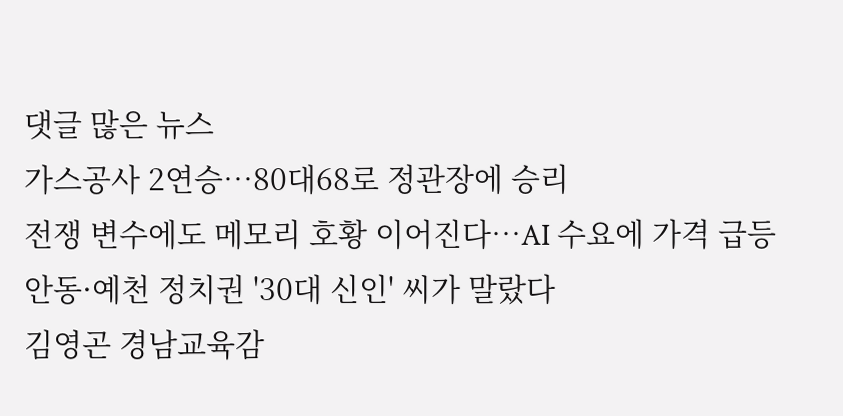댓글 많은 뉴스
가스공사 2연승…80대68로 정관장에 승리
전쟁 변수에도 메모리 호황 이어진다…AI 수요에 가격 급등
안동·예천 정치권 '30대 신인' 씨가 말랐다
김영곤 경남교육감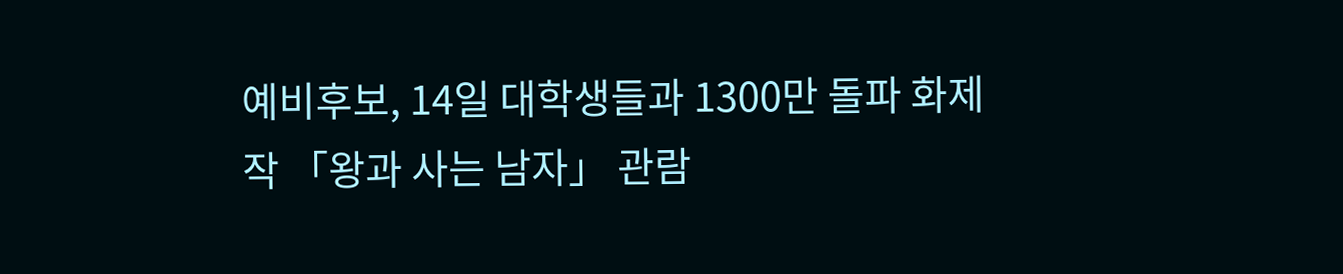예비후보, 14일 대학생들과 1300만 돌파 화제작 「왕과 사는 남자」 관람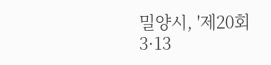밀양시, '제20회 3·13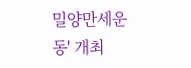밀양만세운동' 개최